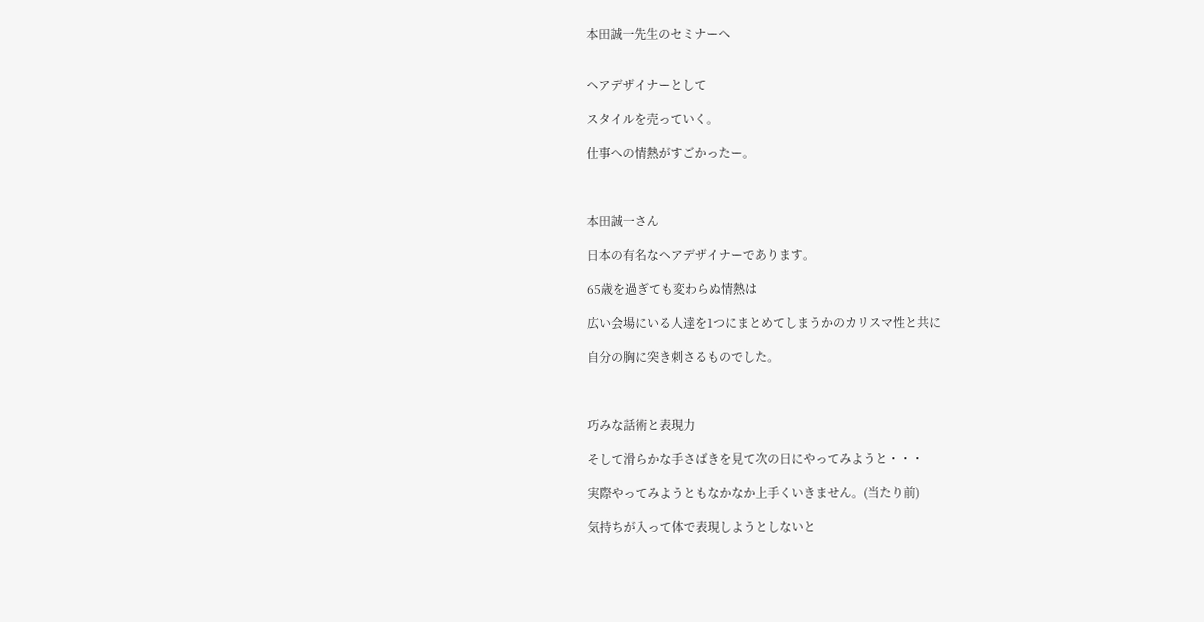本田誠一先生のセミナーへ


ヘアデザイナーとして

スタイルを売っていく。

仕事への情熱がすごかったー。



本田誠一さん

日本の有名なヘアデザイナーであります。

65歳を過ぎても変わらぬ情熱は

広い会場にいる人達を1つにまとめてしまうかのカリスマ性と共に

自分の胸に突き刺さるものでした。



巧みな話術と表現力

そして滑らかな手さばきを見て次の日にやってみようと・・・

実際やってみようともなかなか上手くいきません。(当たり前)

気持ちが入って体で表現しようとしないと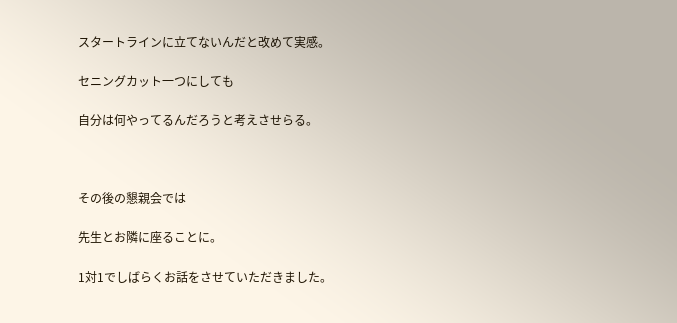スタートラインに立てないんだと改めて実感。

セニングカット一つにしても

自分は何やってるんだろうと考えさせらる。



その後の懇親会では

先生とお隣に座ることに。

1対1でしばらくお話をさせていただきました。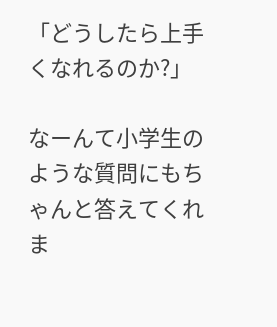「どうしたら上手くなれるのか?」

なーんて小学生のような質問にもちゃんと答えてくれま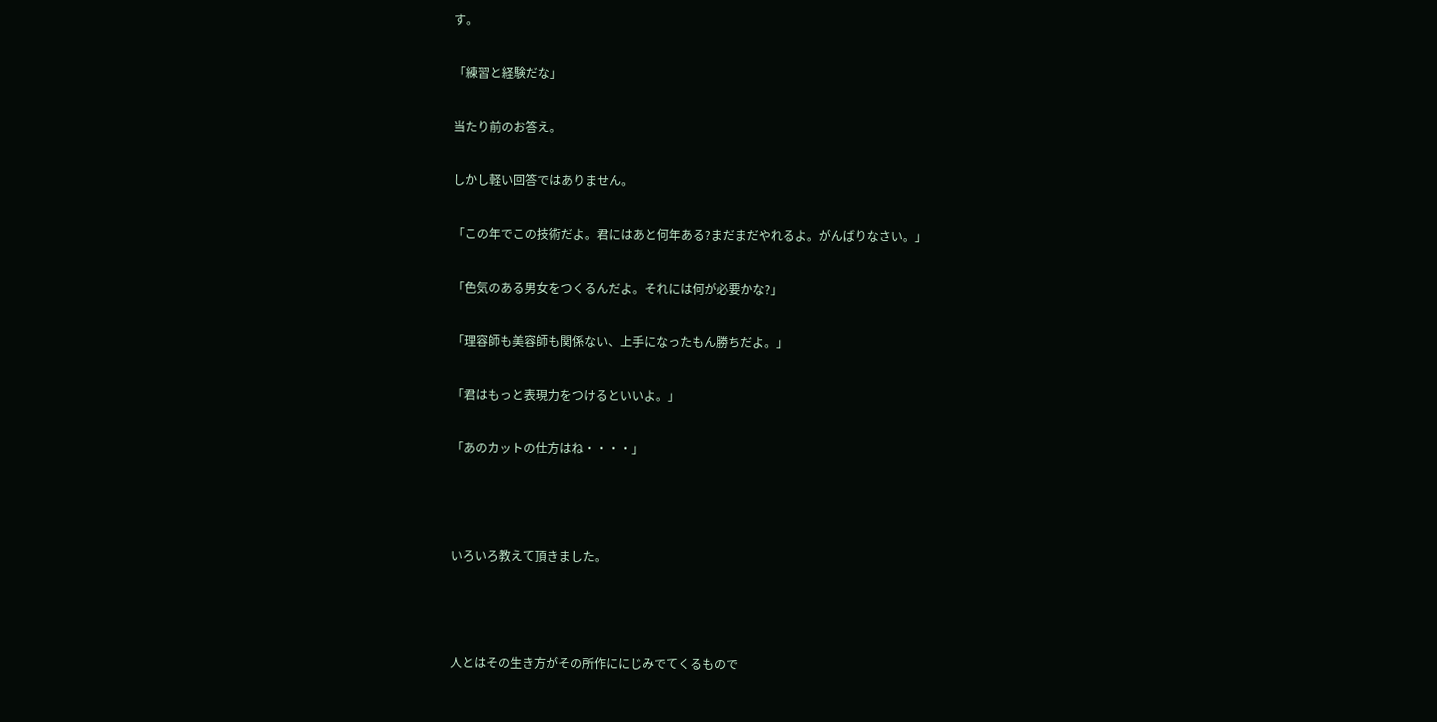す。

「練習と経験だな」

当たり前のお答え。

しかし軽い回答ではありません。

「この年でこの技術だよ。君にはあと何年ある?まだまだやれるよ。がんばりなさい。」

「色気のある男女をつくるんだよ。それには何が必要かな?」

「理容師も美容師も関係ない、上手になったもん勝ちだよ。」

「君はもっと表現力をつけるといいよ。」

「あのカットの仕方はね・・・・」



いろいろ教えて頂きました。



人とはその生き方がその所作ににじみでてくるもので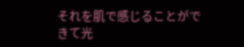それを肌で感じることができて光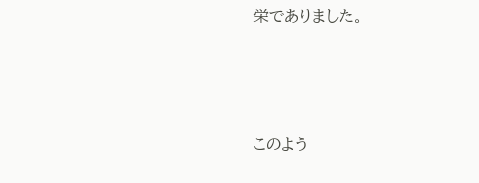栄でありました。



このよう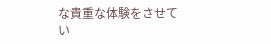な貴重な体験をさせてい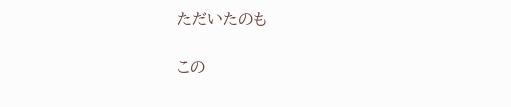ただいたのも

この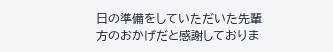日の準備をしていただいた先輩方のおかげだと感謝しておりま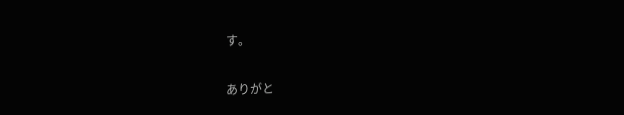す。

ありがと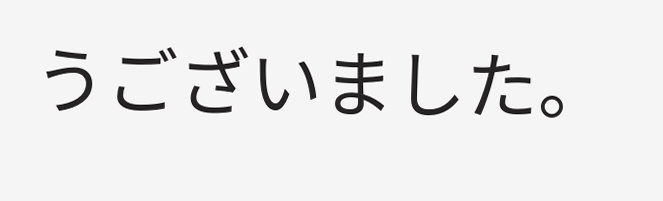うございました。